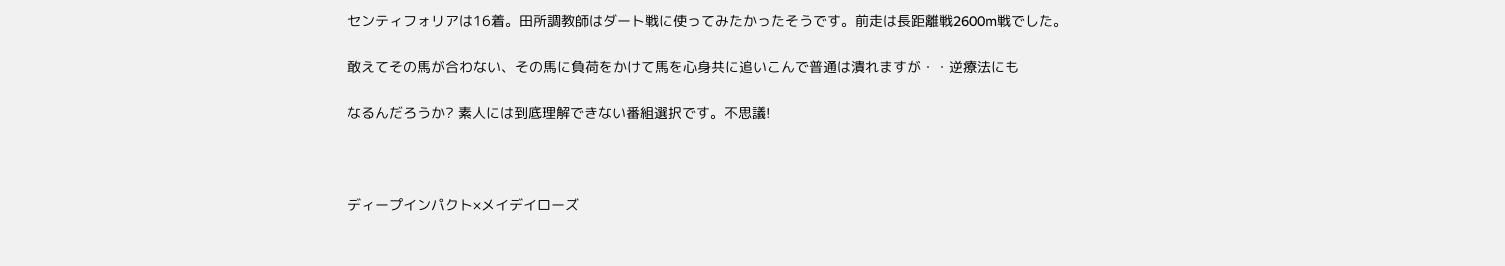センティフォリアは16着。田所調教師はダート戦に使ってみたかったそうです。前走は長距離戦2600m戦でした。

敢えてその馬が合わない、その馬に負荷をかけて馬を心身共に追いこんで普通は潰れますが・・逆療法にも

なるんだろうか? 素人には到底理解できない番組選択です。不思議!



ディープインパクト×メイデイローズ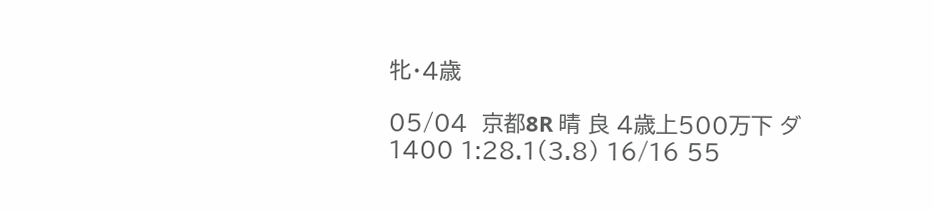牝・4歳

05/04  京都8R 晴 良 4歳上500万下 ダ1400 1:28.1(3.8) 16/16 55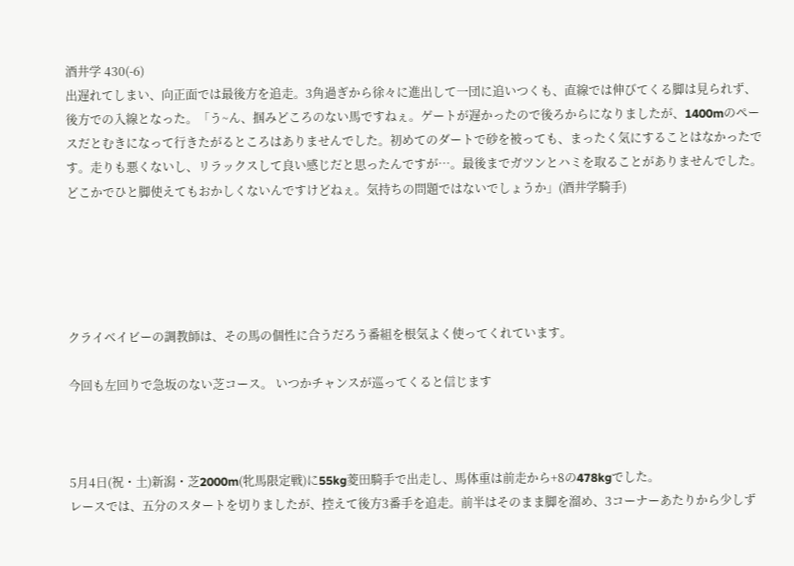酒井学 430(-6)
出遅れてしまい、向正面では最後方を追走。3角過ぎから徐々に進出して一団に追いつくも、直線では伸びてくる脚は見られず、後方での入線となった。「う~ん、掴みどころのない馬ですねぇ。ゲートが遅かったので後ろからになりましたが、1400mのペースだとむきになって行きたがるところはありませんでした。初めてのダートで砂を被っても、まったく気にすることはなかったです。走りも悪くないし、リラックスして良い感じだと思ったんですが…。最後までガツンとハミを取ることがありませんでした。どこかでひと脚使えてもおかしくないんですけどねぇ。気持ちの問題ではないでしょうか」(酒井学騎手)





クライベイビーの調教師は、その馬の個性に合うだろう番組を根気よく使ってくれています。

今回も左回りで急坂のない芝コース。 いつかチャンスが巡ってくると信じます



5月4日(祝・土)新潟・芝2000m(牝馬限定戦)に55kg菱田騎手で出走し、馬体重は前走から+8の478kgでした。
レースでは、五分のスタートを切りましたが、控えて後方3番手を追走。前半はそのまま脚を溜め、3コーナーあたりから少しず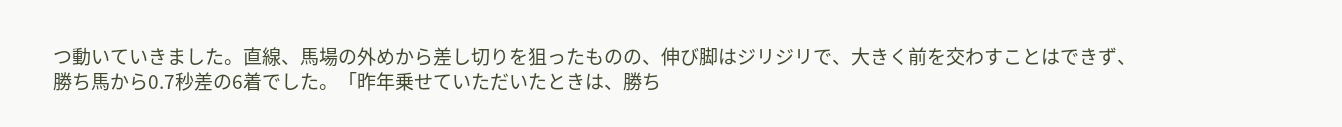つ動いていきました。直線、馬場の外めから差し切りを狙ったものの、伸び脚はジリジリで、大きく前を交わすことはできず、勝ち馬から0.7秒差の6着でした。「昨年乗せていただいたときは、勝ち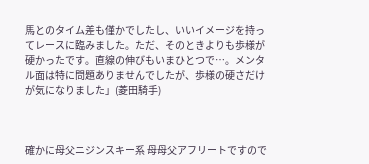馬とのタイム差も僅かでしたし、いいイメージを持ってレースに臨みました。ただ、そのときよりも歩様が硬かったです。直線の伸びもいまひとつで…。メンタル面は特に問題ありませんでしたが、歩様の硬さだけが気になりました」(菱田騎手)



確かに母父ニジンスキー系 母母父アフリートですので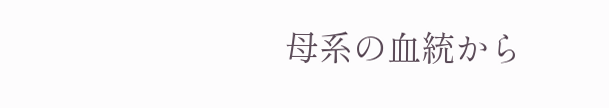母系の血統から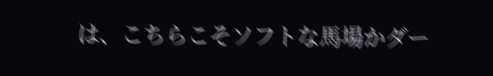は、こちらこそソフトな馬場かダー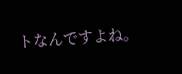トなんですよね。